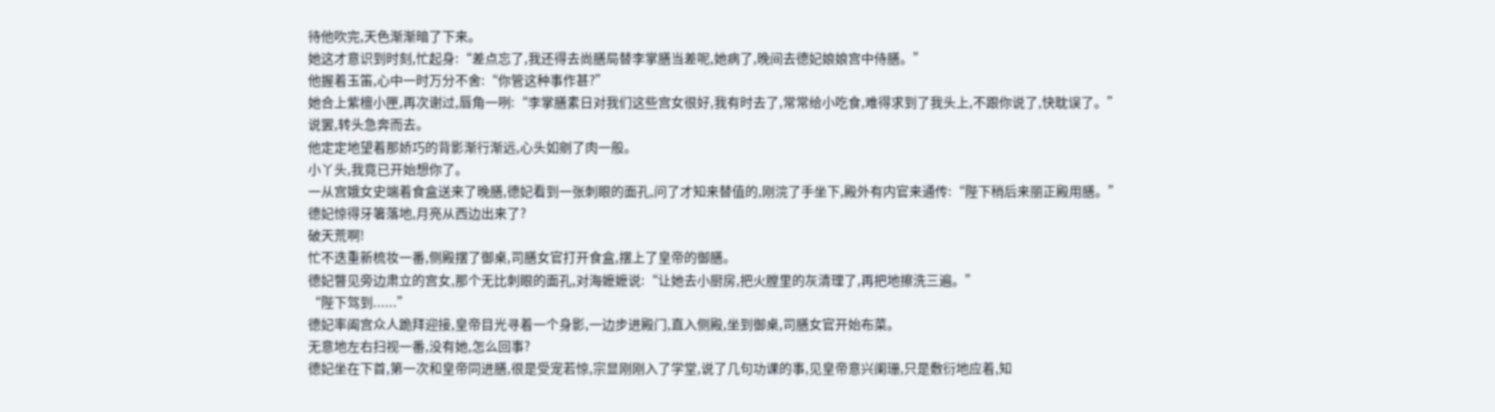待他吹完,天色渐渐暗了下来。
她这才意识到时刻,忙起身:“差点忘了,我还得去尚膳局替李掌膳当差呢,她病了,晚间去德妃娘娘宫中侍膳。”
他握着玉笛,心中一时万分不舍:“你管这种事作甚?”
她合上紫檀小匣,再次谢过,唇角一咧:“李掌膳素日对我们这些宫女很好,我有时去了,常常给小吃食,难得求到了我头上,不跟你说了,快耽误了。”
说罢,转头急奔而去。
他定定地望着那娇巧的背影渐行渐远,心头如剜了肉一般。
小丫头,我竟已开始想你了。
一从宫娥女史端着食盒送来了晚膳,德妃看到一张刺眼的面孔,问了才知来替值的,刚浣了手坐下,殿外有内官来通传:“陛下稍后来丽正殿用膳。”
德妃惊得牙箸落地,月亮从西边出来了?
破天荒啊!
忙不迭重新梳妆一番,侧殿摆了御桌,司膳女官打开食盒,摆上了皇帝的御膳。
德妃瞥见旁边肃立的宫女,那个无比刺眼的面孔,对海嬷嬷说:“让她去小厨房,把火膛里的灰清理了,再把地擦洗三遍。”
“陛下驾到......”
德妃率阖宫众人跪拜迎接,皇帝目光寻着一个身影,一边步进殿门,直入侧殿,坐到御桌,司膳女官开始布菜。
无意地左右扫视一番,没有她,怎么回事?
德妃坐在下首,第一次和皇帝同进膳,很是受宠若惊,宗显刚刚入了学堂,说了几句功课的事,见皇帝意兴阑珊,只是敷衍地应着,知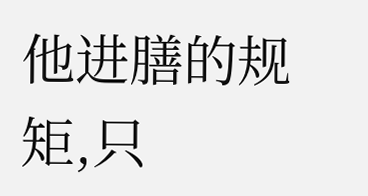他进膳的规矩,只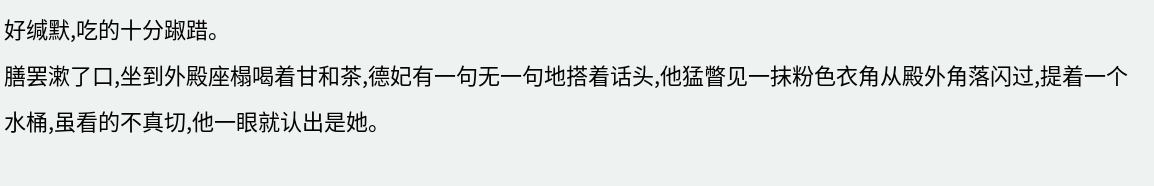好缄默,吃的十分踧踖。
膳罢漱了口,坐到外殿座榻喝着甘和茶,德妃有一句无一句地搭着话头,他猛瞥见一抹粉色衣角从殿外角落闪过,提着一个水桶,虽看的不真切,他一眼就认出是她。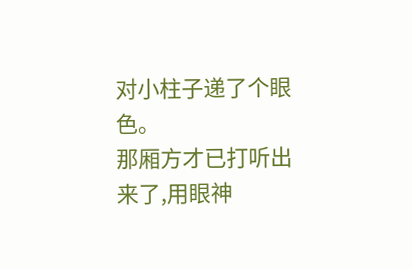对小柱子递了个眼色。
那厢方才已打听出来了,用眼神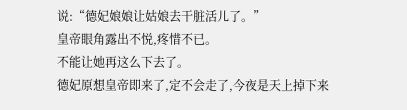说:“德妃娘娘让姑娘去干脏活儿了。”
皇帝眼角露出不悦,疼惜不已。
不能让她再这么下去了。
德妃原想皇帝即来了,定不会走了,今夜是天上掉下来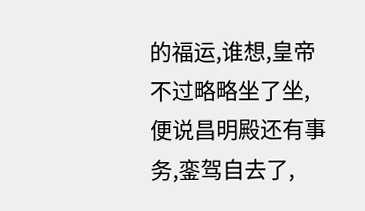的福运,谁想,皇帝不过略略坐了坐,便说昌明殿还有事务,銮驾自去了,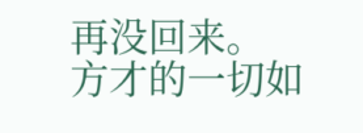再没回来。
方才的一切如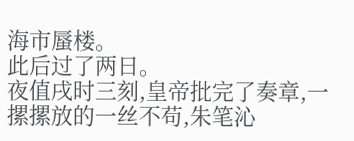海市蜃楼。
此后过了两日。
夜值戌时三刻,皇帝批完了奏章,一摞摞放的一丝不苟,朱笔沁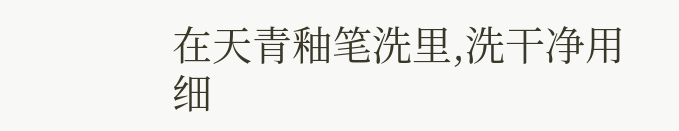在天青釉笔洗里,洗干净用细